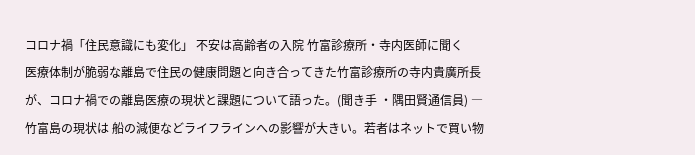コロナ禍「住民意識にも変化」 不安は高齢者の入院 竹富診療所・寺内医師に聞く
医療体制が脆弱な離島で住民の健康問題と向き合ってきた竹富診療所の寺内貴廣所長が、コロナ禍での離島医療の現状と課題について語った。(聞き手 ・隅田賢通信員) ―竹富島の現状は 船の減便などライフラインへの影響が大きい。若者はネットで買い物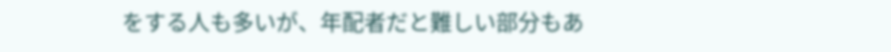をする人も多いが、年配者だと難しい部分もあ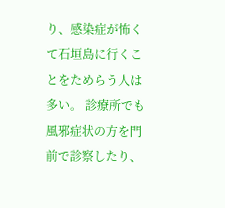り、感染症が怖くて石垣島に行くことをためらう人は多い。 診療所でも風邪症状の方を門前で診察したり、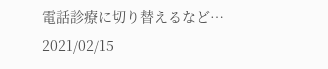電話診療に切り替えるなど…
2021/02/15